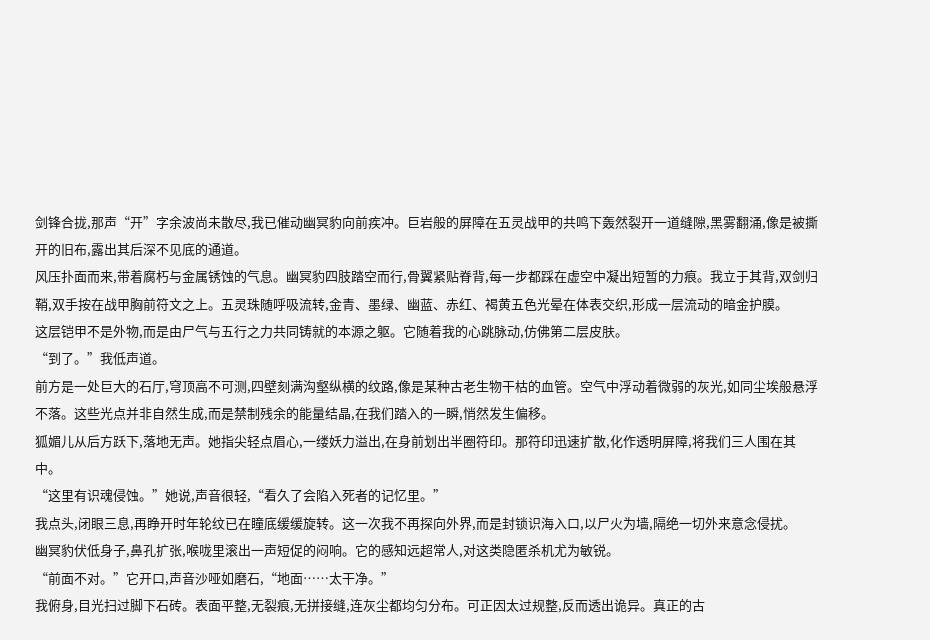剑锋合拢,那声“开”字余波尚未散尽,我已催动幽冥豹向前疾冲。巨岩般的屏障在五灵战甲的共鸣下轰然裂开一道缝隙,黑雾翻涌,像是被撕开的旧布,露出其后深不见底的通道。
风压扑面而来,带着腐朽与金属锈蚀的气息。幽冥豹四肢踏空而行,骨翼紧贴脊背,每一步都踩在虚空中凝出短暂的力痕。我立于其背,双剑归鞘,双手按在战甲胸前符文之上。五灵珠随呼吸流转,金青、墨绿、幽蓝、赤红、褐黄五色光晕在体表交织,形成一层流动的暗金护膜。
这层铠甲不是外物,而是由尸气与五行之力共同铸就的本源之躯。它随着我的心跳脉动,仿佛第二层皮肤。
“到了。”我低声道。
前方是一处巨大的石厅,穹顶高不可测,四壁刻满沟壑纵横的纹路,像是某种古老生物干枯的血管。空气中浮动着微弱的灰光,如同尘埃般悬浮不落。这些光点并非自然生成,而是禁制残余的能量结晶,在我们踏入的一瞬,悄然发生偏移。
狐媚儿从后方跃下,落地无声。她指尖轻点眉心,一缕妖力溢出,在身前划出半圈符印。那符印迅速扩散,化作透明屏障,将我们三人围在其中。
“这里有识魂侵蚀。”她说,声音很轻,“看久了会陷入死者的记忆里。”
我点头,闭眼三息,再睁开时年轮纹已在瞳底缓缓旋转。这一次我不再探向外界,而是封锁识海入口,以尸火为墙,隔绝一切外来意念侵扰。
幽冥豹伏低身子,鼻孔扩张,喉咙里滚出一声短促的闷响。它的感知远超常人,对这类隐匿杀机尤为敏锐。
“前面不对。”它开口,声音沙哑如磨石,“地面……太干净。”
我俯身,目光扫过脚下石砖。表面平整,无裂痕,无拼接缝,连灰尘都均匀分布。可正因太过规整,反而透出诡异。真正的古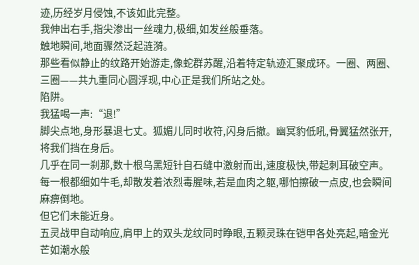迹,历经岁月侵蚀,不该如此完整。
我伸出右手,指尖渗出一丝魂力,极细,如发丝般垂落。
触地瞬间,地面骤然泛起涟漪。
那些看似静止的纹路开始游走,像蛇群苏醒,沿着特定轨迹汇聚成环。一圈、两圈、三圈——共九重同心圆浮现,中心正是我们所站之处。
陷阱。
我猛喝一声:“退!”
脚尖点地,身形暴退七丈。狐媚儿同时收符,闪身后撤。幽冥豹低吼,骨翼猛然张开,将我们挡在身后。
几乎在同一刹那,数十根乌黑短针自石缝中激射而出,速度极快,带起刺耳破空声。每一根都细如牛毛,却散发着浓烈毒腥味,若是血肉之躯,哪怕擦破一点皮,也会瞬间麻痹倒地。
但它们未能近身。
五灵战甲自动响应,肩甲上的双头龙纹同时睁眼,五颗灵珠在铠甲各处亮起,暗金光芒如潮水般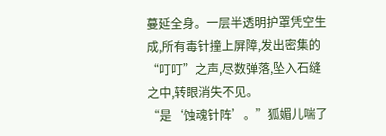蔓延全身。一层半透明护罩凭空生成,所有毒针撞上屏障,发出密集的“叮叮”之声,尽数弹落,坠入石缝之中,转眼消失不见。
“是‘蚀魂针阵’。”狐媚儿喘了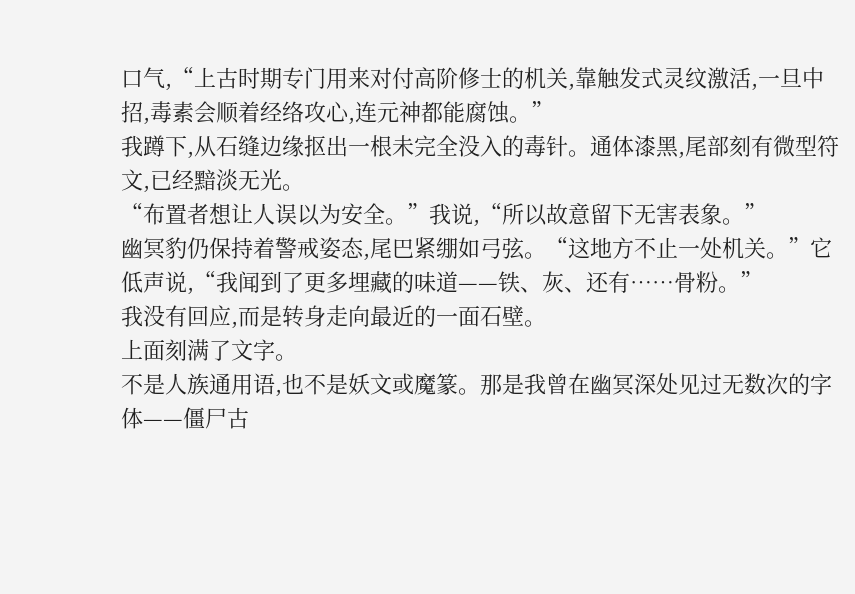口气,“上古时期专门用来对付高阶修士的机关,靠触发式灵纹激活,一旦中招,毒素会顺着经络攻心,连元神都能腐蚀。”
我蹲下,从石缝边缘抠出一根未完全没入的毒针。通体漆黑,尾部刻有微型符文,已经黯淡无光。
“布置者想让人误以为安全。”我说,“所以故意留下无害表象。”
幽冥豹仍保持着警戒姿态,尾巴紧绷如弓弦。“这地方不止一处机关。”它低声说,“我闻到了更多埋藏的味道——铁、灰、还有……骨粉。”
我没有回应,而是转身走向最近的一面石壁。
上面刻满了文字。
不是人族通用语,也不是妖文或魔篆。那是我曾在幽冥深处见过无数次的字体——僵尸古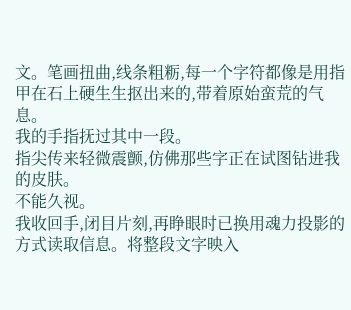文。笔画扭曲,线条粗粝,每一个字符都像是用指甲在石上硬生生抠出来的,带着原始蛮荒的气息。
我的手指抚过其中一段。
指尖传来轻微震颤,仿佛那些字正在试图钻进我的皮肤。
不能久视。
我收回手,闭目片刻,再睁眼时已换用魂力投影的方式读取信息。将整段文字映入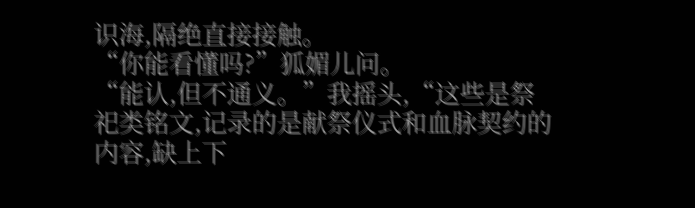识海,隔绝直接接触。
“你能看懂吗?”狐媚儿问。
“能认,但不通义。”我摇头,“这些是祭祀类铭文,记录的是献祭仪式和血脉契约的内容,缺上下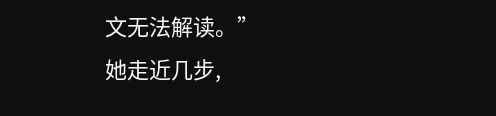文无法解读。”
她走近几步,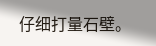仔细打量石壁。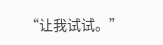“让我试试。”